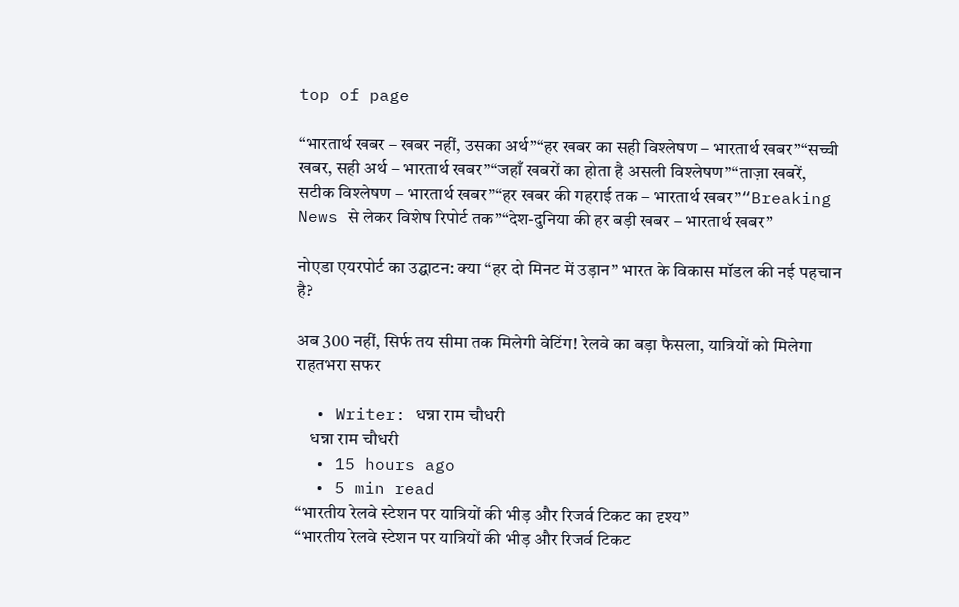top of page

“भारतार्थ खबर – खबर नहीं, उसका अर्थ”“हर खबर का सही विश्लेषण – भारतार्थ खबर”“सच्ची खबर, सही अर्थ – भारतार्थ खबर”“जहाँ खबरों का होता है असली विश्लेषण”“ताज़ा खबरें, सटीक विश्लेषण – भारतार्थ खबर”“हर खबर की गहराई तक – भारतार्थ खबर”“Breaking News से लेकर विशेष रिपोर्ट तक”“देश-दुनिया की हर बड़ी खबर – भारतार्थ खबर”

नोएडा एयरपोर्ट का उद्घाटन: क्या “हर दो मिनट में उड़ान” भारत के विकास मॉडल की नई पहचान है?

अब 300 नहीं, सिर्फ तय सीमा तक मिलेगी वेटिंग! रेलवे का बड़ा फैसला, यात्रियों को मिलेगा राहतभरा सफर

  • Writer: धन्ना राम चौधरी
    धन्ना राम चौधरी
  • 15 hours ago
  • 5 min read
“भारतीय रेलवे स्टेशन पर यात्रियों की भीड़ और रिजर्व टिकट का दृश्य”
“भारतीय रेलवे स्टेशन पर यात्रियों की भीड़ और रिजर्व टिकट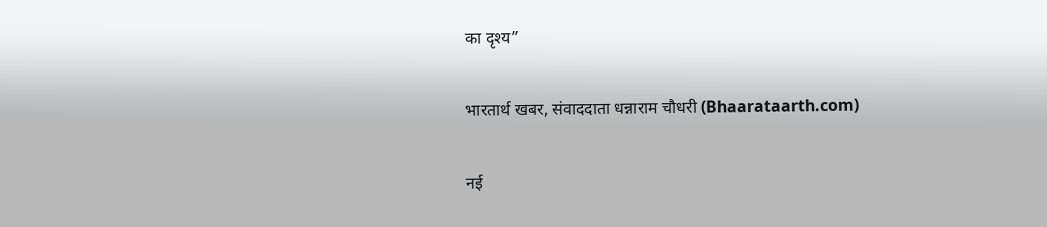का दृश्य”

भारतार्थ खबर, संवाददाता धन्नाराम चौधरी (Bhaarataarth.com)

नई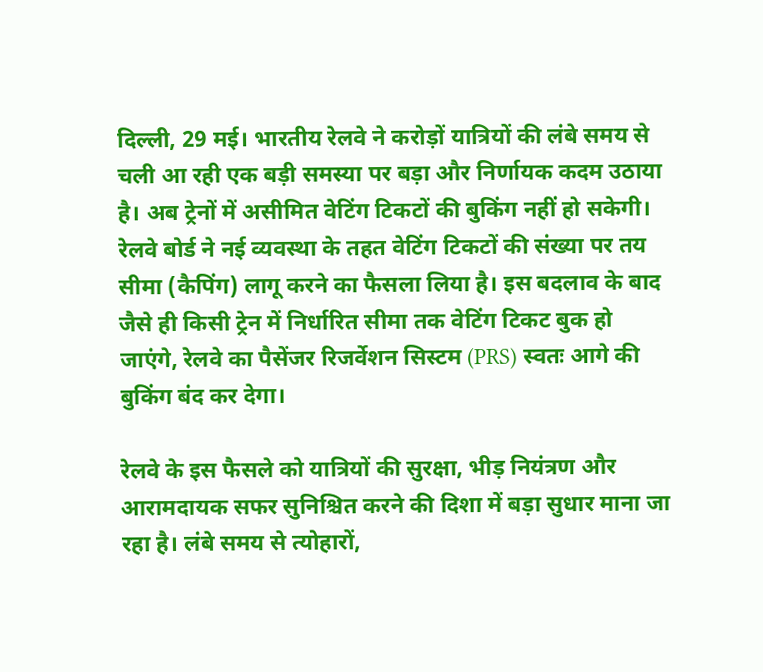दिल्ली, 29 मई। भारतीय रेलवे ने करोड़ों यात्रियों की लंबे समय से चली आ रही एक बड़ी समस्या पर बड़ा और निर्णायक कदम उठाया है। अब ट्रेनों में असीमित वेटिंग टिकटों की बुकिंग नहीं हो सकेगी। रेलवे बोर्ड ने नई व्यवस्था के तहत वेटिंग टिकटों की संख्या पर तय सीमा (कैपिंग) लागू करने का फैसला लिया है। इस बदलाव के बाद जैसे ही किसी ट्रेन में निर्धारित सीमा तक वेटिंग टिकट बुक हो जाएंगे, रेलवे का पैसेंजर रिजर्वेशन सिस्टम (PRS) स्वतः आगे की बुकिंग बंद कर देगा।

रेलवे के इस फैसले को यात्रियों की सुरक्षा, भीड़ नियंत्रण और आरामदायक सफर सुनिश्चित करने की दिशा में बड़ा सुधार माना जा रहा है। लंबे समय से त्योहारों,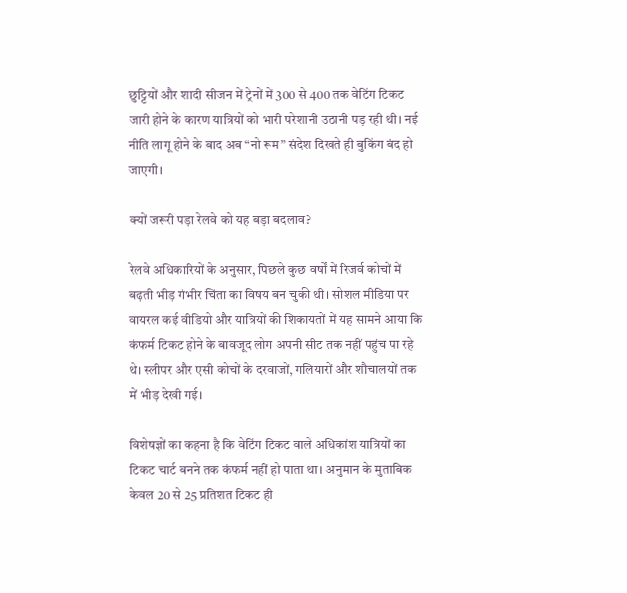छुट्टियों और शादी सीजन में ट्रेनों में 300 से 400 तक वेटिंग टिकट जारी होने के कारण यात्रियों को भारी परेशानी उठानी पड़ रही थी। नई नीति लागू होने के बाद अब “नो रूम” संदेश दिखते ही बुकिंग बंद हो जाएगी।

क्यों जरूरी पड़ा रेलवे को यह बड़ा बदलाव?

रेलवे अधिकारियों के अनुसार, पिछले कुछ वर्षों में रिजर्व कोचों में बढ़ती भीड़ गंभीर चिंता का विषय बन चुकी थी। सोशल मीडिया पर वायरल कई वीडियो और यात्रियों की शिकायतों में यह सामने आया कि कंफर्म टिकट होने के बावजूद लोग अपनी सीट तक नहीं पहुंच पा रहे थे। स्लीपर और एसी कोचों के दरवाजों, गलियारों और शौचालयों तक में भीड़ देखी गई।

विशेषज्ञों का कहना है कि वेटिंग टिकट वाले अधिकांश यात्रियों का टिकट चार्ट बनने तक कंफर्म नहीं हो पाता था। अनुमान के मुताबिक केवल 20 से 25 प्रतिशत टिकट ही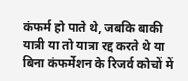कंफर्म हो पाते थे, जबकि बाकी यात्री या तो यात्रा रद्द करते थे या बिना कंफर्मेशन के रिजर्व कोचों में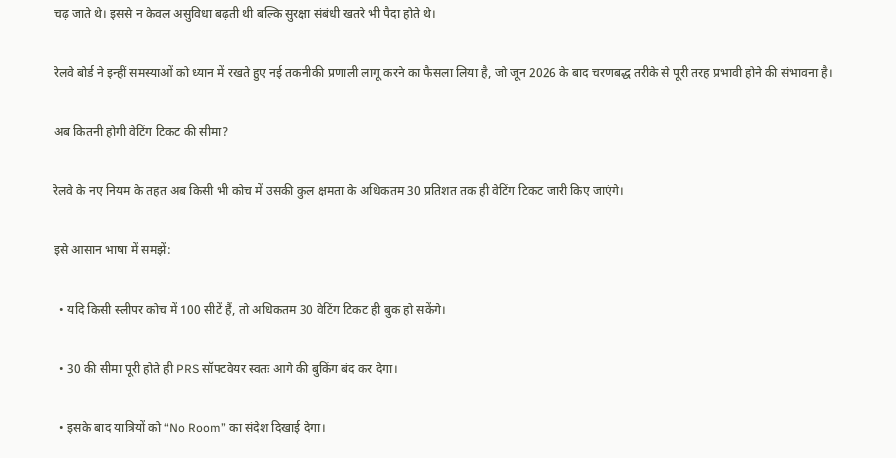चढ़ जाते थे। इससे न केवल असुविधा बढ़ती थी बल्कि सुरक्षा संबंधी खतरे भी पैदा होते थे।

रेलवे बोर्ड ने इन्हीं समस्याओं को ध्यान में रखते हुए नई तकनीकी प्रणाली लागू करने का फैसला लिया है, जो जून 2026 के बाद चरणबद्ध तरीके से पूरी तरह प्रभावी होने की संभावना है।

अब कितनी होगी वेटिंग टिकट की सीमा?

रेलवे के नए नियम के तहत अब किसी भी कोच में उसकी कुल क्षमता के अधिकतम 30 प्रतिशत तक ही वेटिंग टिकट जारी किए जाएंगे।

इसे आसान भाषा में समझें:

  • यदि किसी स्लीपर कोच में 100 सीटें हैं, तो अधिकतम 30 वेटिंग टिकट ही बुक हो सकेंगे।

  • 30 की सीमा पूरी होते ही PRS सॉफ्टवेयर स्वतः आगे की बुकिंग बंद कर देगा।

  • इसके बाद यात्रियों को “No Room” का संदेश दिखाई देगा।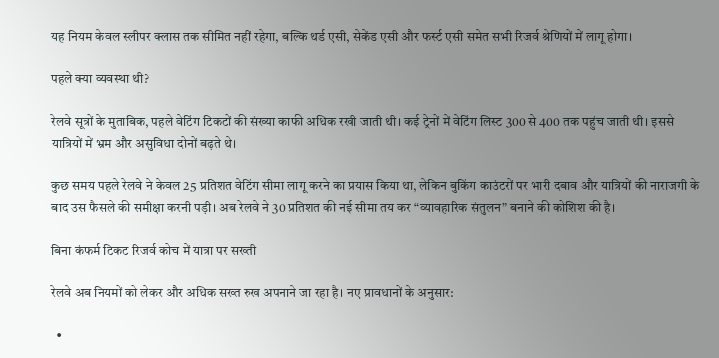यह नियम केवल स्लीपर क्लास तक सीमित नहीं रहेगा, बल्कि थर्ड एसी, सेकेंड एसी और फर्स्ट एसी समेत सभी रिजर्व श्रेणियों में लागू होगा।

पहले क्या व्यवस्था थी?

रेलवे सूत्रों के मुताबिक, पहले वेटिंग टिकटों की संख्या काफी अधिक रखी जाती थी। कई ट्रेनों में वेटिंग लिस्ट 300 से 400 तक पहुंच जाती थी। इससे यात्रियों में भ्रम और असुविधा दोनों बढ़ते थे।

कुछ समय पहले रेलवे ने केवल 25 प्रतिशत वेटिंग सीमा लागू करने का प्रयास किया था, लेकिन बुकिंग काउंटरों पर भारी दबाव और यात्रियों की नाराजगी के बाद उस फैसले की समीक्षा करनी पड़ी। अब रेलवे ने 30 प्रतिशत की नई सीमा तय कर “व्यावहारिक संतुलन” बनाने की कोशिश की है।

बिना कंफर्म टिकट रिजर्व कोच में यात्रा पर सख्ती

रेलवे अब नियमों को लेकर और अधिक सख्त रुख अपनाने जा रहा है। नए प्रावधानों के अनुसार:

  •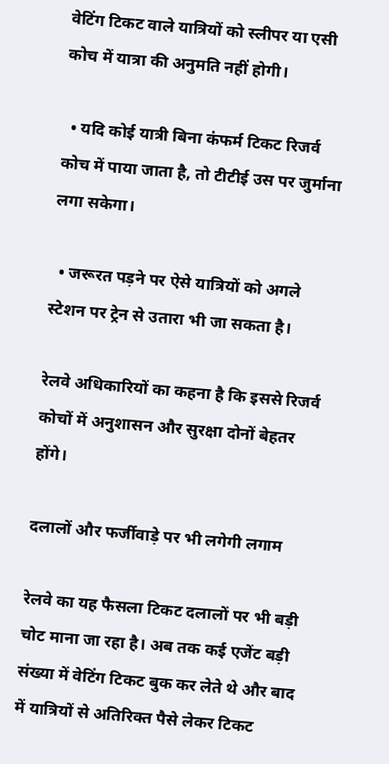वेटिंग टिकट वाले यात्रियों को स्लीपर या एसी कोच में यात्रा की अनुमति नहीं होगी।

  • यदि कोई यात्री बिना कंफर्म टिकट रिजर्व कोच में पाया जाता है, तो टीटीई उस पर जुर्माना लगा सकेगा।

  • जरूरत पड़ने पर ऐसे यात्रियों को अगले स्टेशन पर ट्रेन से उतारा भी जा सकता है।

रेलवे अधिकारियों का कहना है कि इससे रिजर्व कोचों में अनुशासन और सुरक्षा दोनों बेहतर होंगे।

दलालों और फर्जीवाड़े पर भी लगेगी लगाम

रेलवे का यह फैसला टिकट दलालों पर भी बड़ी चोट माना जा रहा है। अब तक कई एजेंट बड़ी संख्या में वेटिंग टिकट बुक कर लेते थे और बाद में यात्रियों से अतिरिक्त पैसे लेकर टिकट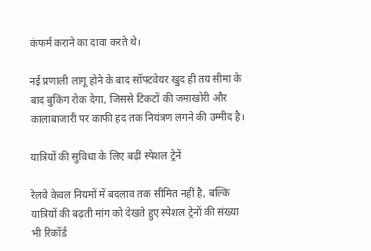कंफर्म कराने का दावा करते थे।

नई प्रणाली लागू होने के बाद सॉफ्टवेयर खुद ही तय सीमा के बाद बुकिंग रोक देगा, जिससे टिकटों की जमाखोरी और कालाबाजारी पर काफी हद तक नियंत्रण लगने की उम्मीद है।

यात्रियों की सुविधा के लिए बढ़ीं स्पेशल ट्रेनें

रेलवे केवल नियमों में बदलाव तक सीमित नहीं है, बल्कि यात्रियों की बढ़ती मांग को देखते हुए स्पेशल ट्रेनों की संख्या भी रिकॉर्ड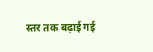स्तर तक बढ़ाई गई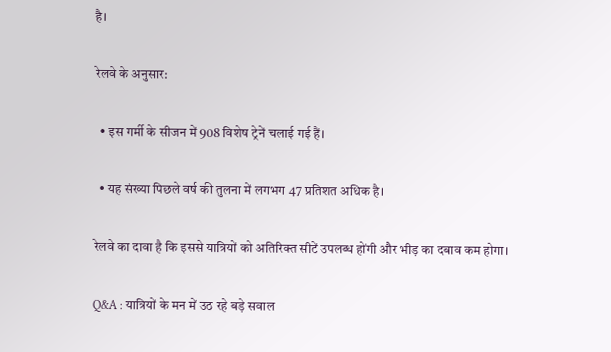है।

रेलवे के अनुसार:

  • इस गर्मी के सीजन में 908 विशेष ट्रेनें चलाई गई हैं।

  • यह संख्या पिछले वर्ष की तुलना में लगभग 47 प्रतिशत अधिक है।

रेलवे का दावा है कि इससे यात्रियों को अतिरिक्त सीटें उपलब्ध होंगी और भीड़ का दबाव कम होगा।

Q&A : यात्रियों के मन में उठ रहे बड़े सवाल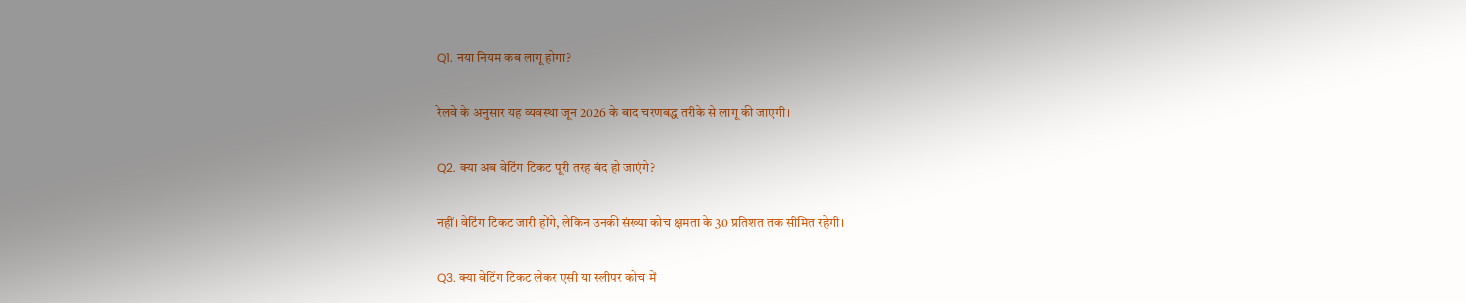Q1. नया नियम कब लागू होगा?

रेलवे के अनुसार यह व्यवस्था जून 2026 के बाद चरणबद्ध तरीके से लागू की जाएगी।

Q2. क्या अब वेटिंग टिकट पूरी तरह बंद हो जाएंगे?

नहीं। वेटिंग टिकट जारी होंगे, लेकिन उनकी संख्या कोच क्षमता के 30 प्रतिशत तक सीमित रहेगी।

Q3. क्या वेटिंग टिकट लेकर एसी या स्लीपर कोच में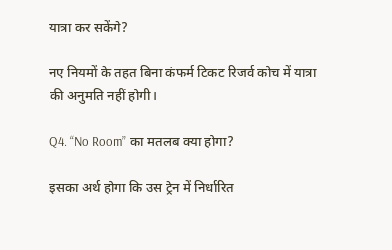यात्रा कर सकेंगे?

नए नियमों के तहत बिना कंफर्म टिकट रिजर्व कोच में यात्रा की अनुमति नहीं होगी।

Q4. “No Room” का मतलब क्या होगा?

इसका अर्थ होगा कि उस ट्रेन में निर्धारित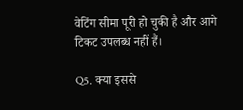वेटिंग सीमा पूरी हो चुकी है और आगे टिकट उपलब्ध नहीं हैं।

Q5. क्या इससे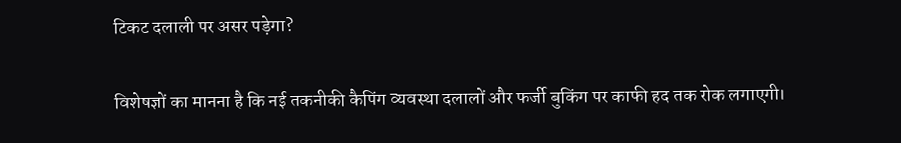टिकट दलाली पर असर पड़ेगा?

विशेषज्ञों का मानना है कि नई तकनीकी कैपिंग व्यवस्था दलालों और फर्जी बुकिंग पर काफी हद तक रोक लगाएगी।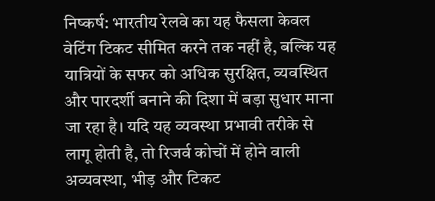निष्कर्ष: भारतीय रेलवे का यह फैसला केवल वेटिंग टिकट सीमित करने तक नहीं है, बल्कि यह यात्रियों के सफर को अधिक सुरक्षित, व्यवस्थित और पारदर्शी बनाने की दिशा में बड़ा सुधार माना जा रहा है। यदि यह व्यवस्था प्रभावी तरीके से लागू होती है, तो रिजर्व कोचों में होने वाली अव्यवस्था, भीड़ और टिकट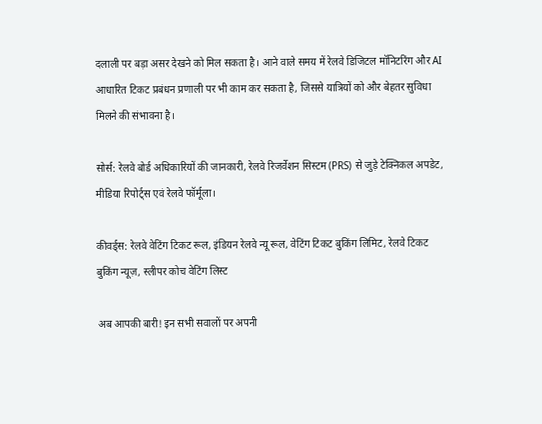दलाली पर बड़ा असर देखने को मिल सकता है। आने वाले समय में रेलवे डिजिटल मॉनिटरिंग और AI आधारित टिकट प्रबंधन प्रणाली पर भी काम कर सकता है, जिससे यात्रियों को और बेहतर सुविधा मिलने की संभावना है।

सोर्स: रेलवे बोर्ड अधिकारियों की जानकारी, रेलवे रिजर्वेशन सिस्टम (PRS) से जुड़े टेक्निकल अपडेट, मीडिया रिपोर्ट्स एवं रेलवे फॉर्मूला।

कीवर्ड्स: रेलवे वेटिंग टिकट रूल, इंडियन रेलवे न्यू रूल, वेटिंग टिकट बुकिंग लिमिट, रेलवे टिकट बुकिंग न्यूज़, स्लीपर कोच वेटिंग लिस्ट

अब आपकी बारी! इन सभी सवालों पर अपनी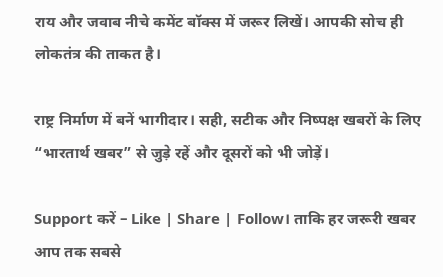राय और जवाब नीचे कमेंट बॉक्स में जरूर लिखें। आपकी सोच ही लोकतंत्र की ताकत है।

राष्ट्र निर्माण में बनें भागीदार। सही, सटीक और निष्पक्ष खबरों के लिए “भारतार्थ खबर” से जुड़े रहें और दूसरों को भी जोड़ें।

Support करें – Like | Share | Follow। ताकि हर जरूरी खबर आप तक सबसे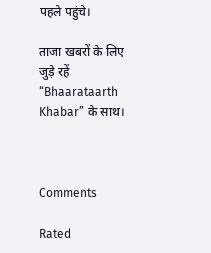पहले पहुंचे।

ताजा खबरों के लिए जुड़े रहें “Bhaarataarth Khabar” के साथ।



Comments

Rated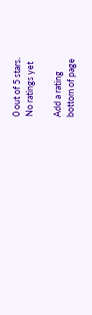0 out of 5 stars.
No ratings yet

Add a rating
bottom of page